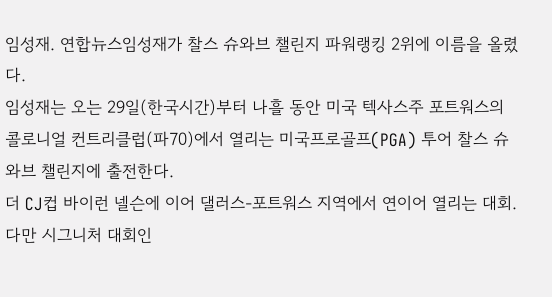임성재. 연합뉴스임성재가 찰스 슈와브 챌린지 파워랭킹 2위에 이름을 올렸다.
임성재는 오는 29일(한국시간)부터 나흘 동안 미국 텍사스주 포트워스의 콜로니얼 컨트리클럽(파70)에서 열리는 미국프로골프(PGA) 투어 찰스 슈와브 챌린지에 출전한다.
더 CJ컵 바이런 넬슨에 이어 댈러스-포트워스 지역에서 연이어 열리는 대회. 다만 시그니처 대회인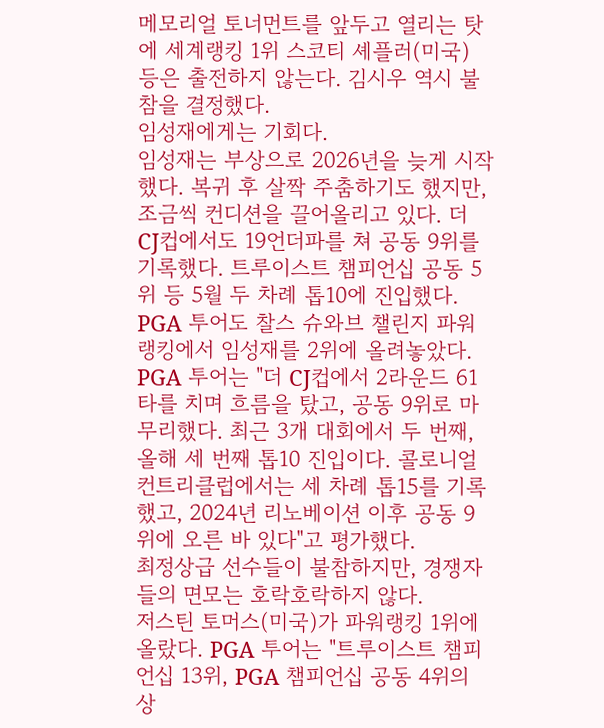메모리얼 토너먼트를 앞두고 열리는 탓에 세계랭킹 1위 스코티 셰플러(미국) 등은 출전하지 않는다. 김시우 역시 불참을 결정했다.
임성재에게는 기회다.
임성재는 부상으로 2026년을 늦게 시작했다. 복귀 후 살짝 주춤하기도 했지만, 조금씩 컨디션을 끌어올리고 있다. 더 CJ컵에서도 19언더파를 쳐 공동 9위를 기록했다. 트루이스트 챔피언십 공동 5위 등 5월 두 차례 톱10에 진입했다.
PGA 투어도 찰스 슈와브 챌린지 파워랭킹에서 임성재를 2위에 올려놓았다. PGA 투어는 "더 CJ컵에서 2라운드 61타를 치며 흐름을 탔고, 공동 9위로 마무리했다. 최근 3개 대회에서 두 번째, 올해 세 번째 톱10 진입이다. 콜로니얼 컨트리클럽에서는 세 차례 톱15를 기록했고, 2024년 리노베이션 이후 공동 9위에 오른 바 있다"고 평가했다.
최정상급 선수들이 불참하지만, 경쟁자들의 면모는 호락호락하지 않다.
저스틴 토머스(미국)가 파워랭킹 1위에 올랐다. PGA 투어는 "트루이스트 챔피언십 13위, PGA 챔피언십 공동 4위의 상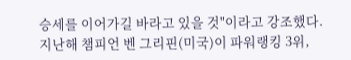승세를 이어가길 바라고 있을 것"이라고 강조했다.
지난해 챔피언 벤 그리핀(미국)이 파워랭킹 3위,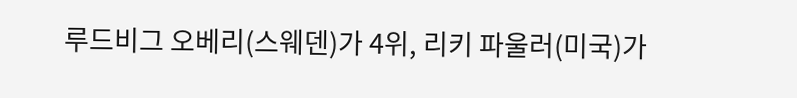루드비그 오베리(스웨덴)가 4위, 리키 파울러(미국)가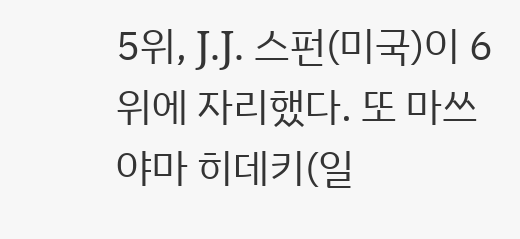5위, J.J. 스펀(미국)이 6위에 자리했다. 또 마쓰야마 히데키(일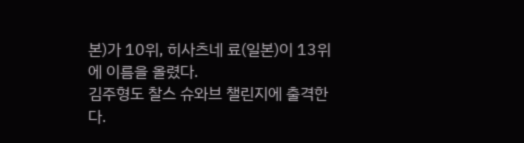본)가 10위, 히사츠네 료(일본)이 13위에 이름을 올렸다.
김주형도 찰스 슈와브 챌린지에 출격한다.